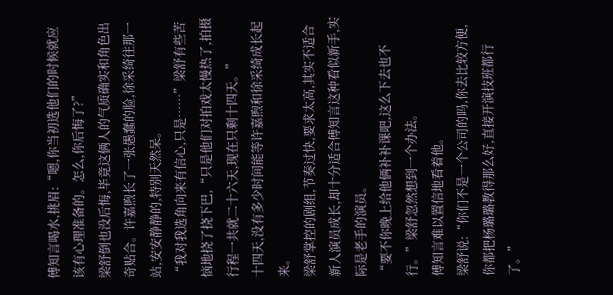傅知言喝水,挑眉:“嗯,你当初选他们的时候就应该有心理准备的。怎么,你后悔了?”
梁舒倒也没后悔,毕竟这俩人的气质确实和角色出奇贴合。许嘉煦长了一张愚蠢的脸,徐采绮往那一站,安安静静的,特别天然呆。
“我对我选角向来有信心,只是……”梁舒有些苦恼地挠了挠下巴,“只是他们对拍戏太慢热了,拍摄行程一共就二十六天,现在只剩十四天。”
十四天,没有多少时间能等许嘉煦和徐采绮成长起来。
梁舒掌控的剧组,节奏过快,要求太高,其实不适合新人演员成长,却十分适合傅知言这种看似新手,实际是老手的演员。
“要不你晚上给他俩补补课吧,这么下去也不行。”梁舒忽然想到一个办法。
傅知言难以置信地看着他。
梁舒说:“你们不是一个公司的吗,你去比较方便,你都把杨璐璐教得那么好,直接开演技班都行了。”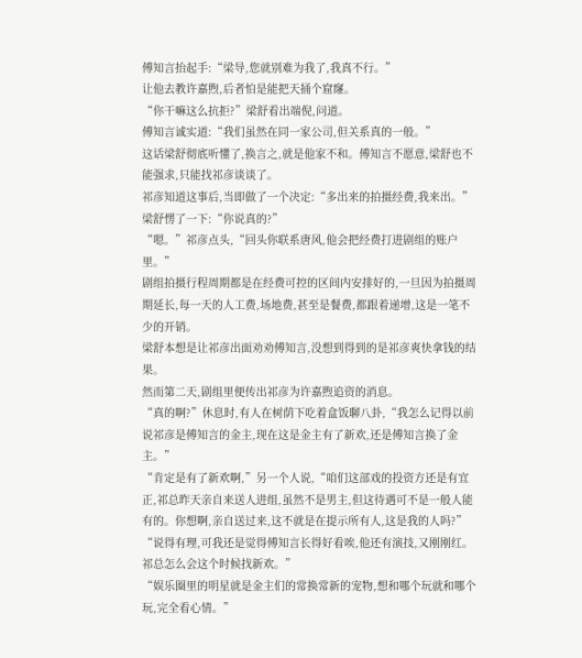傅知言抬起手:“梁导,您就别难为我了,我真不行。”
让他去教许嘉煦,后者怕是能把天捅个窟窿。
“你干嘛这么抗拒?”梁舒看出端倪,问道。
傅知言诚实道:“我们虽然在同一家公司,但关系真的一般。”
这话梁舒彻底听懂了,换言之,就是他家不和。傅知言不愿意,梁舒也不能强求,只能找祁彦谈谈了。
祁彦知道这事后,当即做了一个决定:“多出来的拍摄经费,我来出。”
梁舒愣了一下:“你说真的?”
“嗯。”祁彦点头,“回头你联系唐风,他会把经费打进剧组的账户里。”
剧组拍摄行程周期都是在经费可控的区间内安排好的,一旦因为拍摄周期延长,每一天的人工费,场地费,甚至是餐费,都跟着递增,这是一笔不少的开销。
梁舒本想是让祁彦出面劝劝傅知言,没想到得到的是祁彦爽快拿钱的结果。
然而第二天,剧组里便传出祁彦为许嘉煦追资的消息。
“真的啊?”休息时,有人在树荫下吃着盒饭聊八卦,“我怎么记得以前说祁彦是傅知言的金主,现在这是金主有了新欢,还是傅知言换了金主。”
“肯定是有了新欢啊,”另一个人说,“咱们这部戏的投资方还是有宜正,祁总昨天亲自来送人进组,虽然不是男主,但这待遇可不是一般人能有的。你想啊,亲自送过来,这不就是在提示所有人,这是我的人吗?”
“说得有理,可我还是觉得傅知言长得好看唉,他还有演技,又刚刚红。祁总怎么会这个时候找新欢。”
“娱乐圈里的明星就是金主们的常换常新的宠物,想和哪个玩就和哪个玩,完全看心情。”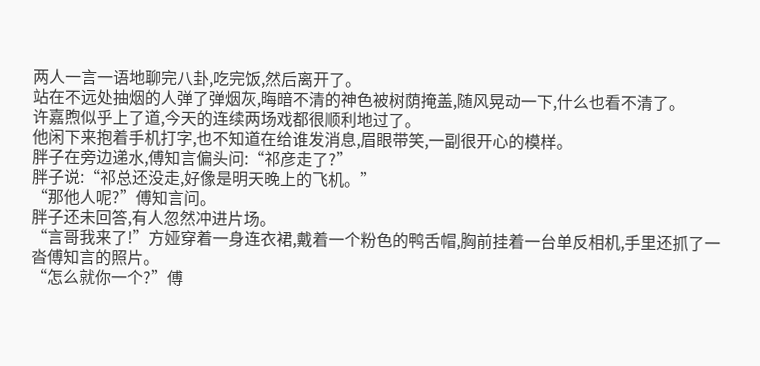两人一言一语地聊完八卦,吃完饭,然后离开了。
站在不远处抽烟的人弹了弹烟灰,晦暗不清的神色被树荫掩盖,随风晃动一下,什么也看不清了。
许嘉煦似乎上了道,今天的连续两场戏都很顺利地过了。
他闲下来抱着手机打字,也不知道在给谁发消息,眉眼带笑,一副很开心的模样。
胖子在旁边递水,傅知言偏头问:“祁彦走了?”
胖子说:“祁总还没走,好像是明天晚上的飞机。”
“那他人呢?”傅知言问。
胖子还未回答,有人忽然冲进片场。
“言哥我来了!”方娅穿着一身连衣裙,戴着一个粉色的鸭舌帽,胸前挂着一台单反相机,手里还抓了一沓傅知言的照片。
“怎么就你一个?”傅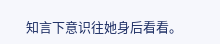知言下意识往她身后看看。